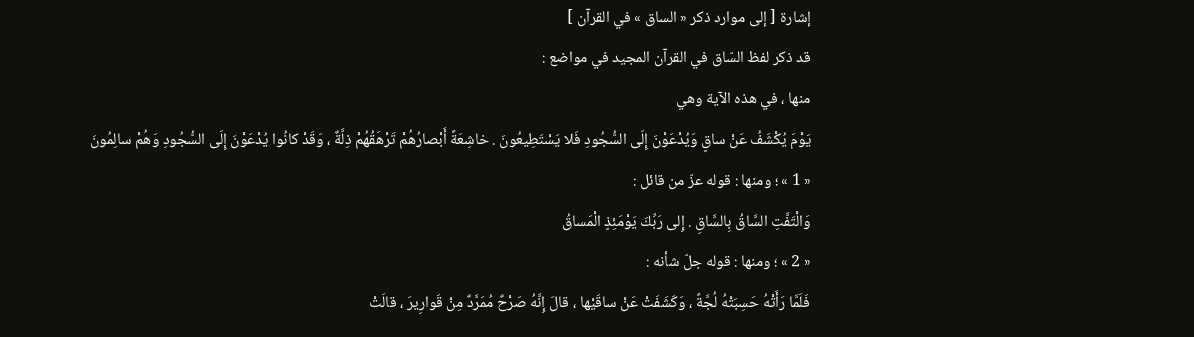إشارة [ إلى موارد ذكر « الساق » في القرآن ]
قد ذكر لفظ السّاق في القرآن المجيد في مواضع :
منها ، في هذه الآية وهي
يَوْمَ يُكْشَفُ عَنْ ساقٍ وَيُدْعَوْنَ إِلَى السُّجُودِ فَلا يَسْتَطِيعُونَ . خاشِعَةً أَبْصارُهُمْ تَرْهَقُهُمْ ذِلَّةٌ ، وَقَدْ كانُوا يُدْعَوْنَ إِلَى السُّجُودِ وَهُمْ سالِمُونَ
« 1 » ؛ ومنها : قوله عزّ من قائل :
وَالْتَفَّتِ السَّاقُ بِالسَّاقِ . إِلى رَبِّكَ يَوْمَئِذٍ الْمَساقُ
« 2 » ؛ ومنها : قوله جلّ شأنه :
فَلَمَّا رَأَتْهُ حَسِبَتْهُ لُجَّةً ، وَكَشَفَتْ عَنْ ساقَيْها ، قالَ إِنَّهُ صَرْحٌ مُمَرَّدٌ مِنْ قَوارِيرَ ، قالَتْ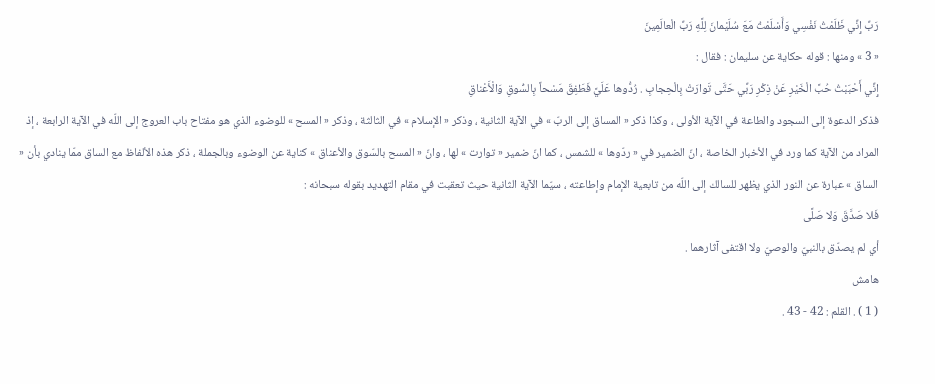رَبِّ إِنِّي ظَلَمْتُ نَفْسِي وَأَسْلَمْتُ مَعَ سُلَيْمانَ لِلَّهِ رَبِّ الْعالَمِينَ
« 3 » ومنها : قوله حكاية عن سليمان : فقال :
إِنِّي أَحْبَبْتُ حُبَّ الْخَيْرِ عَنْ ذِكْرِ رَبِّي حَتَّى تَوارَتْ بِالْحِجابِ . رُدُّوها عَلَيَّ فَطَفِقَ مَسْحاً بِالسُّوقِ وَالْأَعْناقِ
فذكر الدعوة إلى السجود والطاعة في الآية الأولى ، وكذا ذكر « المساق إلى الربّ » في الآية الثانية ، وذكر « الإسلام » في الثالثة ، وذكر « المسح » للوضوء الذي هو مفتاح باب العروج إلى اللّه في الآية الرابعة ، إذ المراد من الآية كما ورد في الأخبار الخاصة ، انّ الضمير في « ردّوها » للشمس ، كما انّ ضمير « توارت » لها ، وانّ « المسح بالسّوق والأعناق » كناية عن الوضوء وبالجملة ، ذكر هذه الألفاظ مع الساق ممّا ينادي بأن « الساق » عبارة عن النور الذي يظهر للسالك إلى اللّه من تابعية الإمام وإطاعته ، سيّما الآية الثانية حيث تعقبت في مقام التهديد بقوله سبحانه :
فَلا صَدَّقَ وَلا صَلَّى
أي لم يصدّق بالنبيّ والوصيّ ولا اقتفى آثارهما .
هامش
( 1 ) . القلم : 42 - 43 .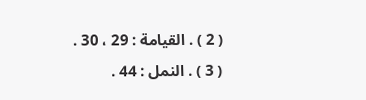( 2 ) . القيامة : 29 ، 30 .
( 3 ) . النمل : 44 .